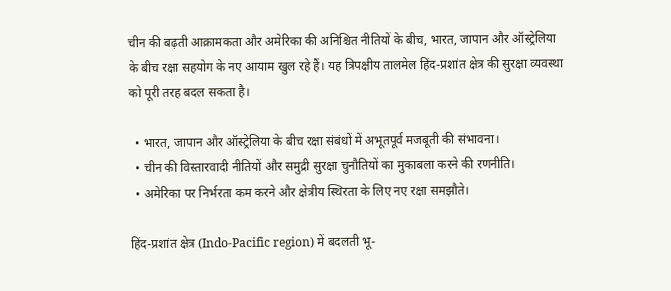चीन की बढ़ती आक्रामकता और अमेरिका की अनिश्चित नीतियों के बीच, भारत, जापान और ऑस्ट्रेलिया के बीच रक्षा सहयोग के नए आयाम खुल रहे हैं। यह त्रिपक्षीय तालमेल हिंद-प्रशांत क्षेत्र की सुरक्षा व्यवस्था को पूरी तरह बदल सकता है।

  • भारत, जापान और ऑस्ट्रेलिया के बीच रक्षा संबंधों में अभूतपूर्व मजबूती की संभावना।
  • चीन की विस्तारवादी नीतियों और समुद्री सुरक्षा चुनौतियों का मुकाबला करने की रणनीति।
  • अमेरिका पर निर्भरता कम करने और क्षेत्रीय स्थिरता के लिए नए रक्षा समझौते।

हिंद-प्रशांत क्षेत्र (Indo-Pacific region) में बदलती भू-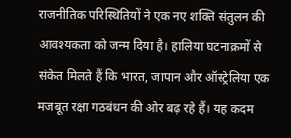राजनीतिक परिस्थितियों ने एक नए शक्ति संतुलन की आवश्यकता को जन्म दिया है। हालिया घटनाक्रमों से संकेत मिलते हैं कि भारत, जापान और ऑस्ट्रेलिया एक मजबूत रक्षा गठबंधन की ओर बढ़ रहे हैं। यह कदम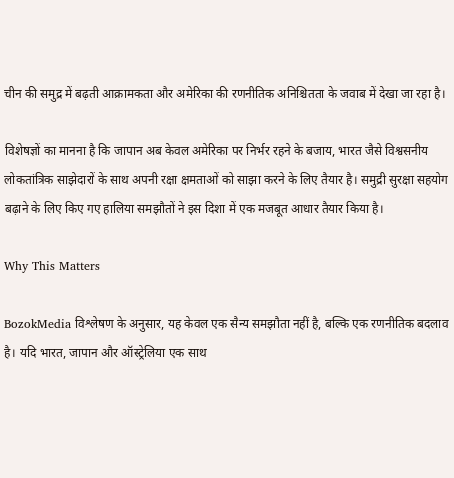चीन की समुद्र में बढ़ती आक्रामकता और अमेरिका की रणनीतिक अनिश्चितता के जवाब में देखा जा रहा है।

विशेषज्ञों का मानना है कि जापान अब केवल अमेरिका पर निर्भर रहने के बजाय, भारत जैसे विश्वसनीय लोकतांत्रिक साझेदारों के साथ अपनी रक्षा क्षमताओं को साझा करने के लिए तैयार है। समुद्री सुरक्षा सहयोग बढ़ाने के लिए किए गए हालिया समझौतों ने इस दिशा में एक मजबूत आधार तैयार किया है।

Why This Matters

BozokMedia विश्लेषण के अनुसार, यह केवल एक सैन्य समझौता नहीं है, बल्कि एक रणनीतिक बदलाव है। यदि भारत, जापान और ऑस्ट्रेलिया एक साथ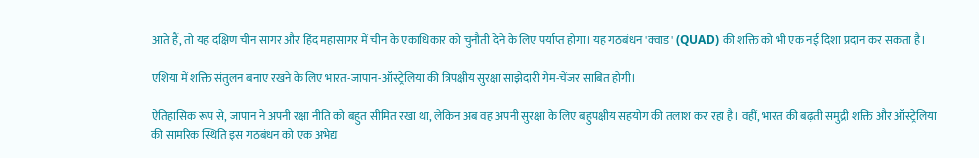आते हैं, तो यह दक्षिण चीन सागर और हिंद महासागर में चीन के एकाधिकार को चुनौती देने के लिए पर्याप्त होगा। यह गठबंधन 'क्वाड' (QUAD) की शक्ति को भी एक नई दिशा प्रदान कर सकता है।

एशिया में शक्ति संतुलन बनाए रखने के लिए भारत-जापान-ऑस्ट्रेलिया की त्रिपक्षीय सुरक्षा साझेदारी गेम-चेंजर साबित होगी।

ऐतिहासिक रूप से, जापान ने अपनी रक्षा नीति को बहुत सीमित रखा था, लेकिन अब वह अपनी सुरक्षा के लिए बहुपक्षीय सहयोग की तलाश कर रहा है। वहीं, भारत की बढ़ती समुद्री शक्ति और ऑस्ट्रेलिया की सामरिक स्थिति इस गठबंधन को एक अभेद्य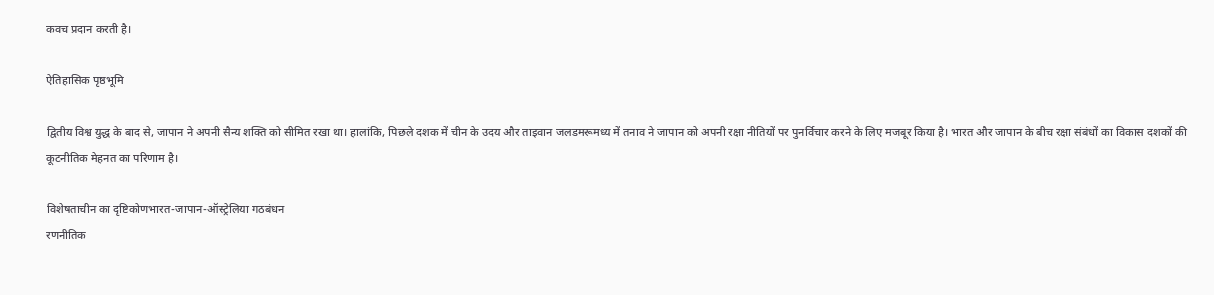कवच प्रदान करती है।

ऐतिहासिक पृष्ठभूमि

द्वितीय विश्व युद्ध के बाद से, जापान ने अपनी सैन्य शक्ति को सीमित रखा था। हालांकि, पिछले दशक में चीन के उदय और ताइवान जलडमरूमध्य में तनाव ने जापान को अपनी रक्षा नीतियों पर पुनर्विचार करने के लिए मजबूर किया है। भारत और जापान के बीच रक्षा संबंधों का विकास दशकों की कूटनीतिक मेहनत का परिणाम है।

विशेषताचीन का दृष्टिकोणभारत-जापान-ऑस्ट्रेलिया गठबंधन
रणनीतिक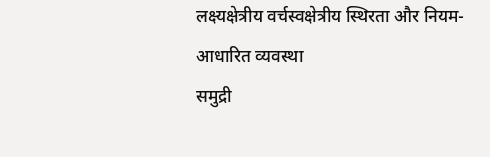लक्ष्यक्षेत्रीय वर्चस्वक्षेत्रीय स्थिरता और नियम-आधारित व्यवस्था
समुद्री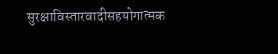सुरक्षाविस्तारवादीसहयोगात्मक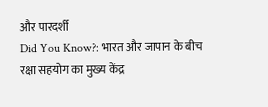और पारदर्शी
Did You Know?: भारत और जापान के बीच रक्षा सहयोग का मुख्य केंद्र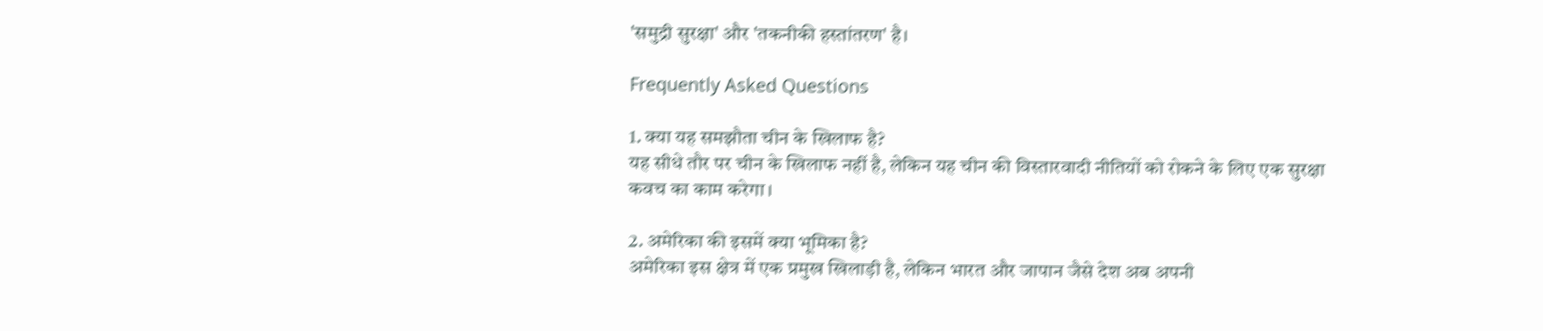'समुद्री सुरक्षा' और 'तकनीकी हस्तांतरण' है।

Frequently Asked Questions

1. क्या यह समझौता चीन के खिलाफ है?
यह सीधे तौर पर चीन के खिलाफ नहीं है, लेकिन यह चीन की विस्तारवादी नीतियों को रोकने के लिए एक सुरक्षा कवच का काम करेगा।

2. अमेरिका की इसमें क्या भूमिका है?
अमेरिका इस क्षेत्र में एक प्रमुख खिलाड़ी है, लेकिन भारत और जापान जैसे देश अब अपनी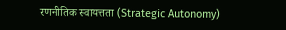रणनीतिक स्वायत्तता (Strategic Autonomy)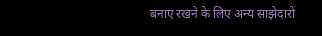बनाए रखने के लिए अन्य साझेदारों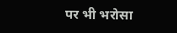पर भी भरोसा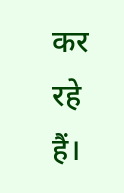कर रहे हैं।